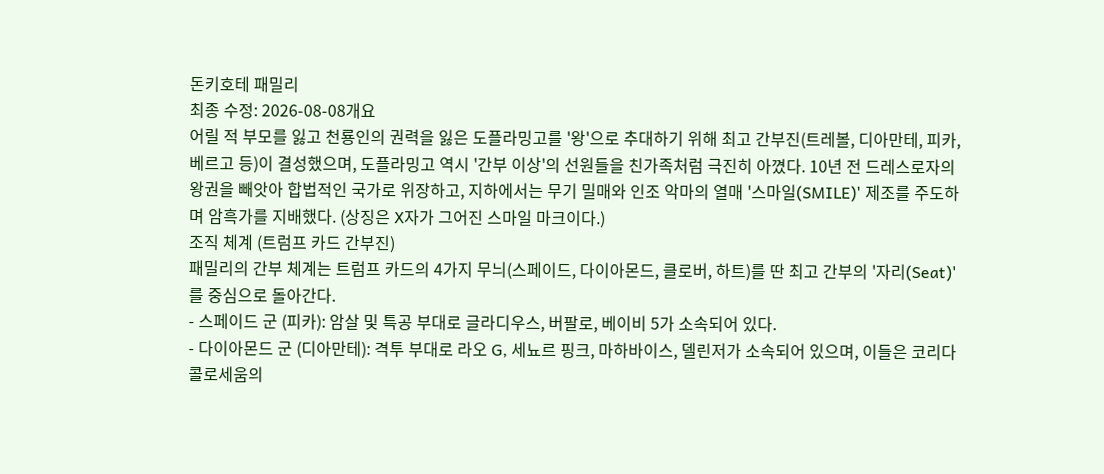돈키호테 패밀리
최종 수정: 2026-08-08개요
어릴 적 부모를 잃고 천룡인의 권력을 잃은 도플라밍고를 '왕'으로 추대하기 위해 최고 간부진(트레볼, 디아만테, 피카, 베르고 등)이 결성했으며, 도플라밍고 역시 '간부 이상'의 선원들을 친가족처럼 극진히 아꼈다. 10년 전 드레스로자의 왕권을 빼앗아 합법적인 국가로 위장하고, 지하에서는 무기 밀매와 인조 악마의 열매 '스마일(SMILE)' 제조를 주도하며 암흑가를 지배했다. (상징은 X자가 그어진 스마일 마크이다.)
조직 체계 (트럼프 카드 간부진)
패밀리의 간부 체계는 트럼프 카드의 4가지 무늬(스페이드, 다이아몬드, 클로버, 하트)를 딴 최고 간부의 '자리(Seat)'를 중심으로 돌아간다.
- 스페이드 군 (피카): 암살 및 특공 부대로 글라디우스, 버팔로, 베이비 5가 소속되어 있다.
- 다이아몬드 군 (디아만테): 격투 부대로 라오 G, 세뇨르 핑크, 마하바이스, 델린저가 소속되어 있으며, 이들은 코리다 콜로세움의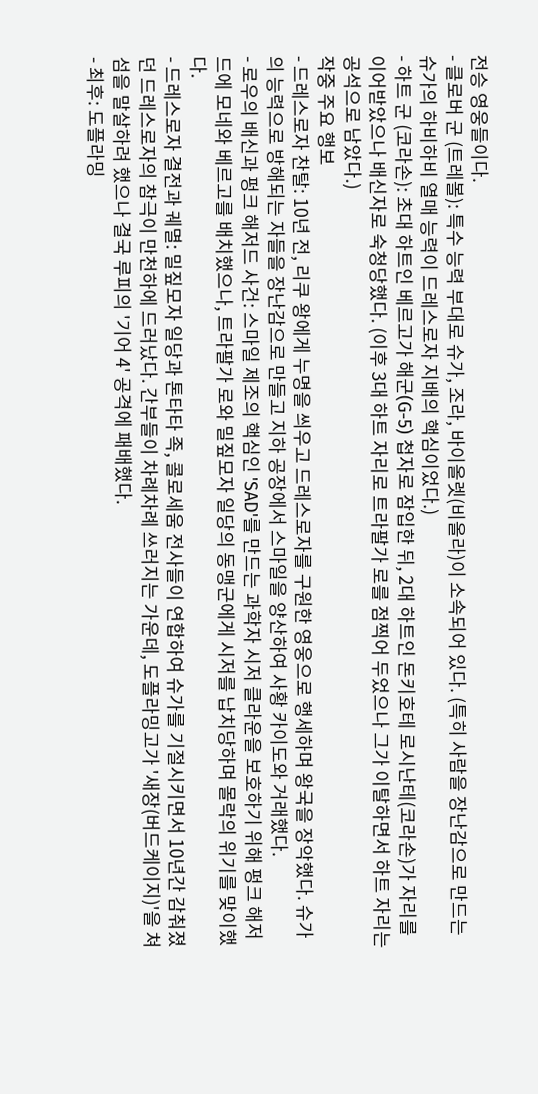전승 영웅들이다.
- 클로버 군 (트레볼): 특수 능력 부대로 슈가, 조라, 바이올렛(비올라)이 소속되어 있다. (특히 사람을 장난감으로 만드는 슈가의 하비하비 열매 능력이 드레스로자 지배의 핵심이었다.)
- 하트 군 (코라손): 초대 하트인 베르고가 해군(G-5) 첩자로 잠입한 뒤, 2대 하트인 돈키호테 로시난테(코라손)가 자리를 이어받았으나 배신자로 숙청당했다. (이후 3대 하트 자리로 트라팔가 로를 점찍어 두었으나 그가 이탈하면서 하트 자리는 공석으로 남았다.)
작중 주요 행보
- 드레스로자 찬탈: 10년 전, 리쿠 왕에게 누명을 씌우고 드레스로자를 구원한 영웅으로 행세하며 왕국을 장악했다. 슈가의 능력으로 방해되는 자들을 장난감으로 만들고 지하 공장에서 스마일을 양산하여 사황 카이도와 거래했다.
- 로우의 배신과 펑크 해저드 사건: 스마일 제조의 핵심인 'SAD'를 만드는 과학자 시저 클라운을 보호하기 위해 펑크 해저드에 모네와 베르고를 배치했으나, 트라팔가 로와 밀짚모자 일당의 동맹군에게 시저를 납치당하며 몰락의 위기를 맞이했다.
- 드레스로자 결전과 궤멸: 밀짚모자 일당과 톤타타 족, 콜로세움 전사들이 연합하여 슈가를 기절시키면서 10년간 감춰졌던 드레스로자의 참극이 만천하에 드러났다. 간부들이 차례차례 쓰러지는 가운데, 도플라밍고가 '새장(버드케이지)'을 쳐 섬을 말살하려 했으나 결국 루피의 '기어 4' 공격에 패배했다.
- 최후: 도플라밍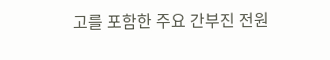고를 포함한 주요 간부진 전원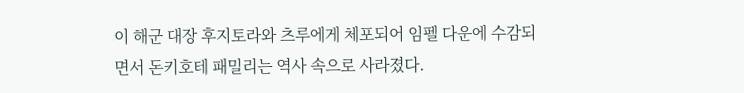이 해군 대장 후지토라와 츠루에게 체포되어 임펠 다운에 수감되면서 돈키호테 패밀리는 역사 속으로 사라졌다.